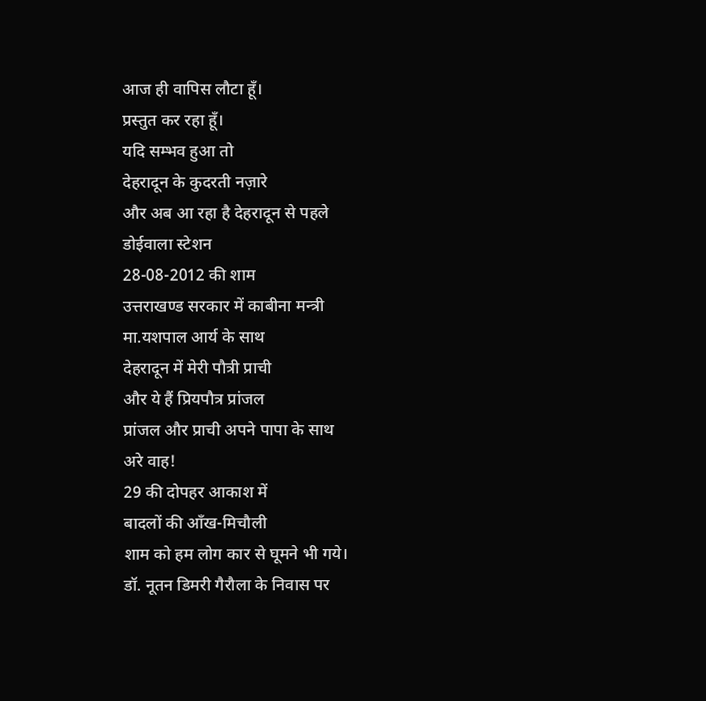आज ही वापिस लौटा हूँ।
प्रस्तुत कर रहा हूँ।
यदि सम्भव हुआ तो
देहरादून के कुदरती नज़ारे
और अब आ रहा है देहरादून से पहले
डोईवाला स्टेशन
28-08-2012 की शाम
उत्तराखण्ड सरकार में काबीना मन्त्री
मा.यशपाल आर्य के साथ
देहरादून में मेरी पौत्री प्राची
और ये हैं प्रियपौत्र प्रांजल
प्रांजल और प्राची अपने पापा के साथ
अरे वाह!
29 की दोपहर आकाश में
बादलों की आँख-मिचौली
शाम को हम लोग कार से घूमने भी गये।
डॉ. नूतन डिमरी गैरौला के निवास पर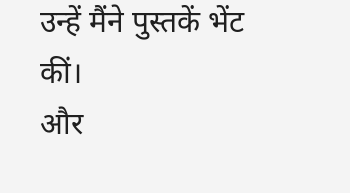उन्हें मैंने पुस्तकें भेंट कीं।
और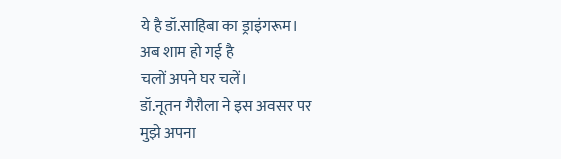ये है डॉ.साहिबा का ड्राइंगरूम।
अब शाम हो गई है
चलों अपने घर चलें।
डॉ.नूतन गैरौला ने इस अवसर पर
मुझे अपना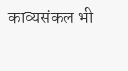काव्यसंकल भी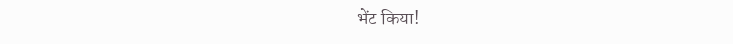भेंट किया!